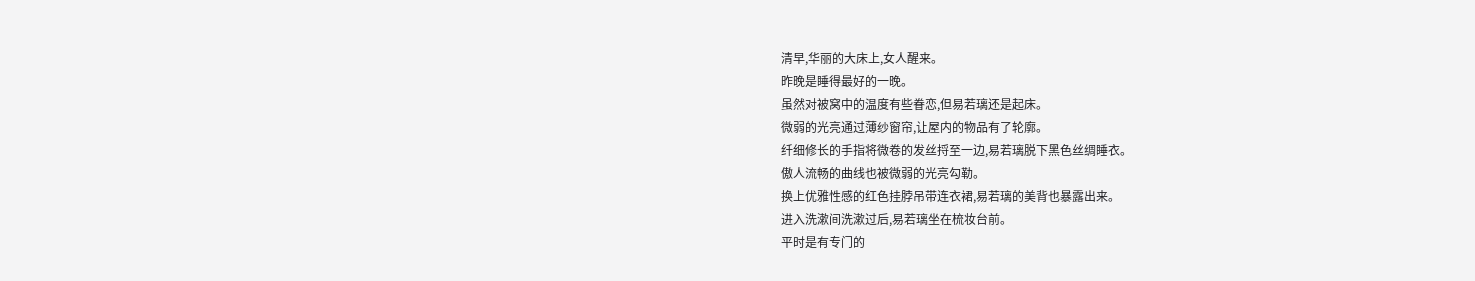清早,华丽的大床上,女人醒来。
昨晚是睡得最好的一晚。
虽然对被窝中的温度有些眷恋,但易若璃还是起床。
微弱的光亮通过薄纱窗帘,让屋内的物品有了轮廓。
纤细修长的手指将微卷的发丝捋至一边,易若璃脱下黑色丝绸睡衣。
傲人流畅的曲线也被微弱的光亮勾勒。
换上优雅性感的红色挂脖吊带连衣裙,易若璃的美背也暴露出来。
进入洗漱间洗漱过后,易若璃坐在梳妆台前。
平时是有专门的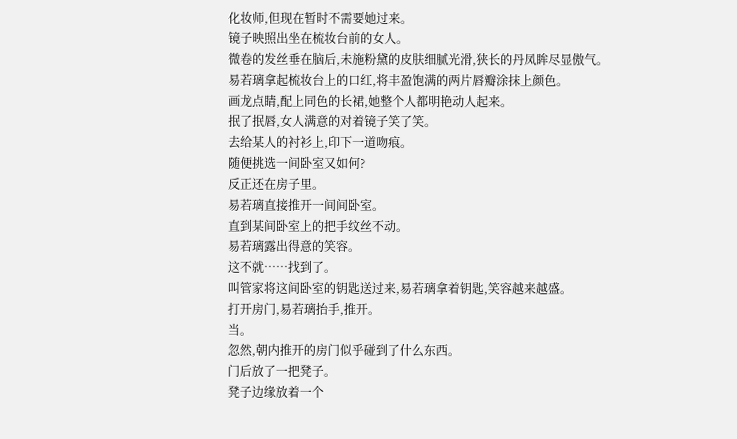化妆师,但现在暂时不需要她过来。
镜子映照出坐在梳妆台前的女人。
微卷的发丝垂在脑后,未施粉黛的皮肤细腻光滑,狭长的丹凤眸尽显傲气。
易若璃拿起梳妆台上的口红,将丰盈饱满的两片唇瓣涂抹上颜色。
画龙点睛,配上同色的长裙,她整个人都明艳动人起来。
抿了抿唇,女人满意的对着镜子笑了笑。
去给某人的衬衫上,印下一道吻痕。
随便挑选一间卧室又如何?
反正还在房子里。
易若璃直接推开一间间卧室。
直到某间卧室上的把手纹丝不动。
易若璃露出得意的笑容。
这不就……找到了。
叫管家将这间卧室的钥匙送过来,易若璃拿着钥匙,笑容越来越盛。
打开房门,易若璃抬手,推开。
当。
忽然,朝内推开的房门似乎碰到了什么东西。
门后放了一把凳子。
凳子边缘放着一个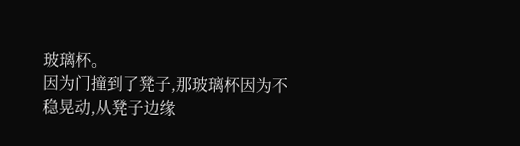玻璃杯。
因为门撞到了凳子,那玻璃杯因为不稳晃动,从凳子边缘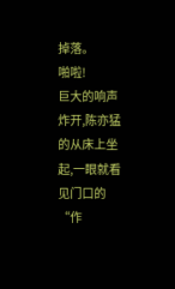掉落。
啪啦!
巨大的响声炸开,陈亦猛的从床上坐起,一眼就看见门口的“作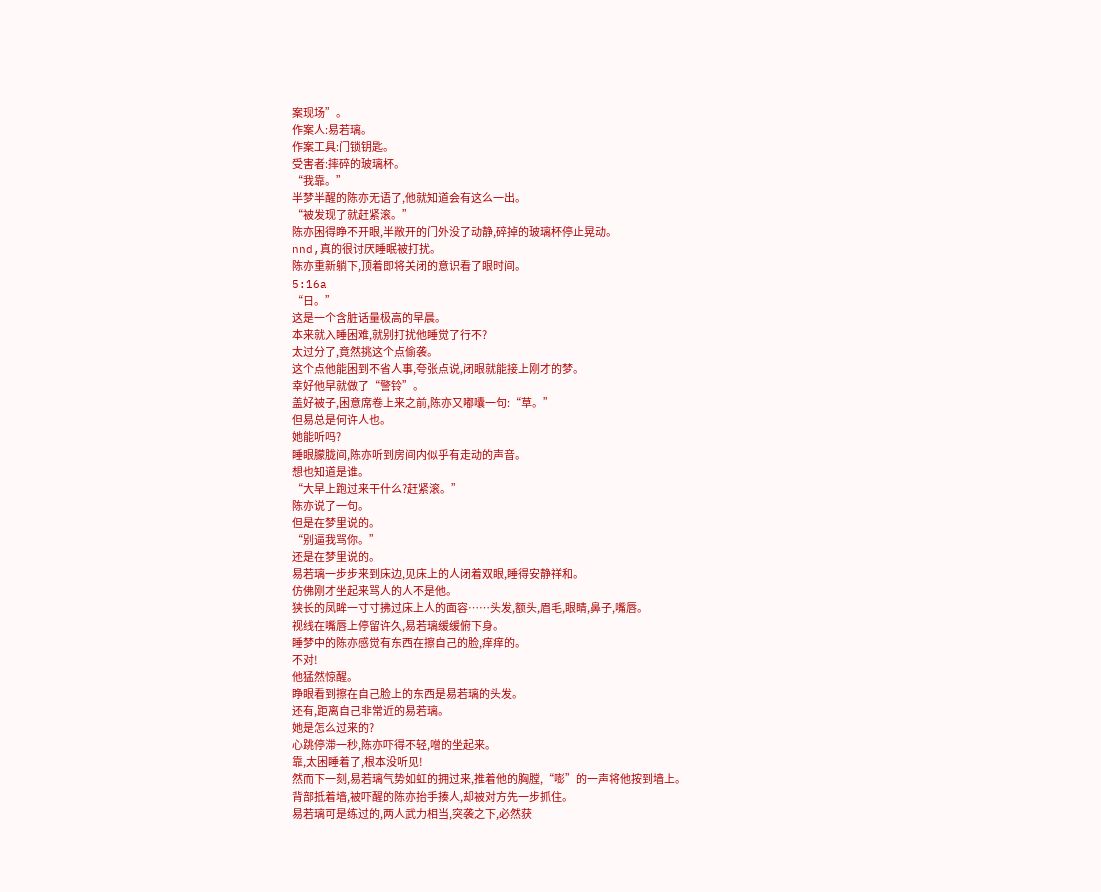案现场”。
作案人:易若璃。
作案工具:门锁钥匙。
受害者:摔碎的玻璃杯。
“我靠。”
半梦半醒的陈亦无语了,他就知道会有这么一出。
“被发现了就赶紧滚。”
陈亦困得睁不开眼,半敞开的门外没了动静,碎掉的玻璃杯停止晃动。
nnd,真的很讨厌睡眠被打扰。
陈亦重新躺下,顶着即将关闭的意识看了眼时间。
5:16a
“日。”
这是一个含脏话量极高的早晨。
本来就入睡困难,就别打扰他睡觉了行不?
太过分了,竟然挑这个点偷袭。
这个点他能困到不省人事,夸张点说,闭眼就能接上刚才的梦。
幸好他早就做了“警铃”。
盖好被子,困意席卷上来之前,陈亦又嘟囔一句:“草。”
但易总是何许人也。
她能听吗?
睡眼朦胧间,陈亦听到房间内似乎有走动的声音。
想也知道是谁。
“大早上跑过来干什么?赶紧滚。”
陈亦说了一句。
但是在梦里说的。
“别逼我骂你。”
还是在梦里说的。
易若璃一步步来到床边,见床上的人闭着双眼,睡得安静祥和。
仿佛刚才坐起来骂人的人不是他。
狭长的凤眸一寸寸拂过床上人的面容……头发,额头,眉毛,眼睛,鼻子,嘴唇。
视线在嘴唇上停留许久,易若璃缓缓俯下身。
睡梦中的陈亦感觉有东西在擦自己的脸,痒痒的。
不对!
他猛然惊醒。
睁眼看到擦在自己脸上的东西是易若璃的头发。
还有,距离自己非常近的易若璃。
她是怎么过来的?
心跳停滞一秒,陈亦吓得不轻,噌的坐起来。
靠,太困睡着了,根本没听见!
然而下一刻,易若璃气势如虹的拥过来,推着他的胸膛,“嘭”的一声将他按到墙上。
背部抵着墙,被吓醒的陈亦抬手揍人,却被对方先一步抓住。
易若璃可是练过的,两人武力相当,突袭之下,必然获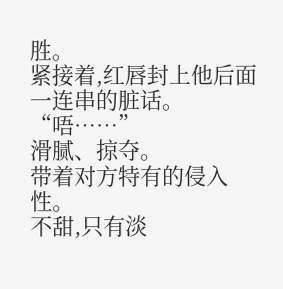胜。
紧接着,红唇封上他后面一连串的脏话。
“唔……”
滑腻、掠夺。
带着对方特有的侵入性。
不甜,只有淡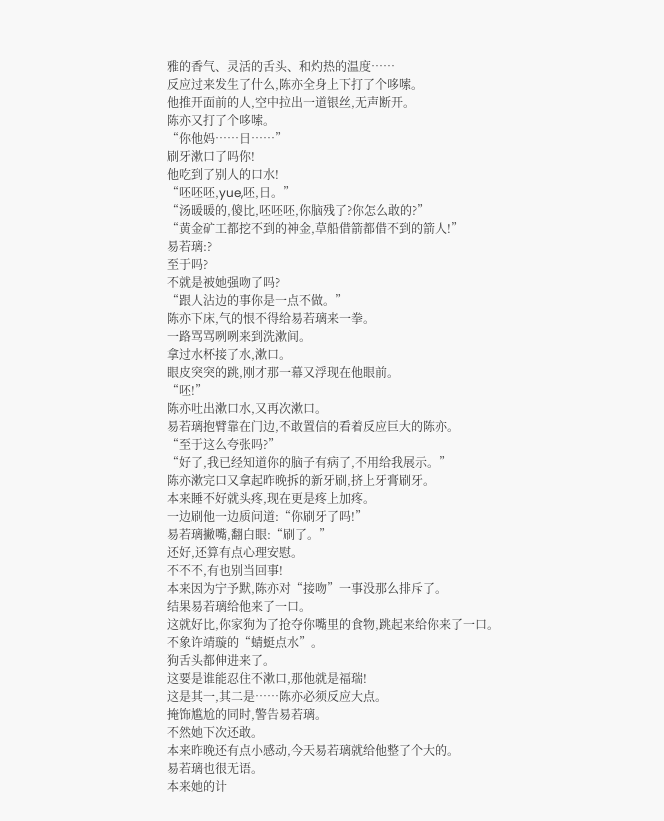雅的香气、灵活的舌头、和灼热的温度……
反应过来发生了什么,陈亦全身上下打了个哆嗦。
他推开面前的人,空中拉出一道银丝,无声断开。
陈亦又打了个哆嗦。
“你他妈……日……”
刷牙漱口了吗你!
他吃到了别人的口水!
“呸呸呸,yue,呸,日。”
“汤暖暖的,傻比,呸呸呸,你脑残了?你怎么敢的?”
“黄金矿工都挖不到的神金,草船借箭都借不到的箭人!”
易若璃:?
至于吗?
不就是被她强吻了吗?
“跟人沾边的事你是一点不做。”
陈亦下床,气的恨不得给易若璃来一拳。
一路骂骂咧咧来到洗漱间。
拿过水杯接了水,漱口。
眼皮突突的跳,刚才那一幕又浮现在他眼前。
“呸!”
陈亦吐出漱口水,又再次漱口。
易若璃抱臂靠在门边,不敢置信的看着反应巨大的陈亦。
“至于这么夸张吗?”
“好了,我已经知道你的脑子有病了,不用给我展示。”
陈亦漱完口又拿起昨晚拆的新牙刷,挤上牙膏刷牙。
本来睡不好就头疼,现在更是疼上加疼。
一边刷他一边质问道:“你刷牙了吗!”
易若璃撇嘴,翻白眼:“刷了。”
还好,还算有点心理安慰。
不不不,有也别当回事!
本来因为宁予默,陈亦对“接吻”一事没那么排斥了。
结果易若璃给他来了一口。
这就好比,你家狗为了抢夺你嘴里的食物,跳起来给你来了一口。
不象许靖璇的“蜻蜓点水”。
狗舌头都伸进来了。
这要是谁能忍住不漱口,那他就是福瑞!
这是其一,其二是……陈亦必须反应大点。
掩饰尴尬的同时,警告易若璃。
不然她下次还敢。
本来昨晚还有点小感动,今天易若璃就给他整了个大的。
易若璃也很无语。
本来她的计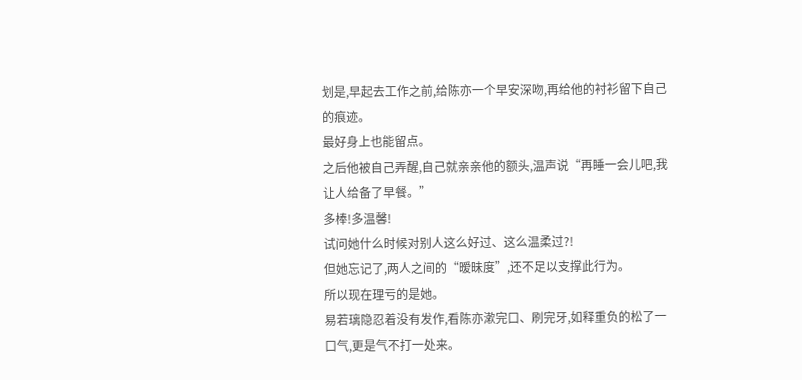划是,早起去工作之前,给陈亦一个早安深吻,再给他的衬衫留下自己的痕迹。
最好身上也能留点。
之后他被自己弄醒,自己就亲亲他的额头,温声说“再睡一会儿吧,我让人给备了早餐。”
多棒!多温馨!
试问她什么时候对别人这么好过、这么温柔过?!
但她忘记了,两人之间的“暧昧度”,还不足以支撑此行为。
所以现在理亏的是她。
易若璃隐忍着没有发作,看陈亦漱完口、刷完牙,如释重负的松了一口气,更是气不打一处来。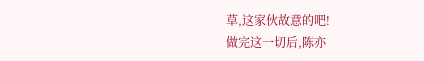草,这家伙故意的吧!
做完这一切后,陈亦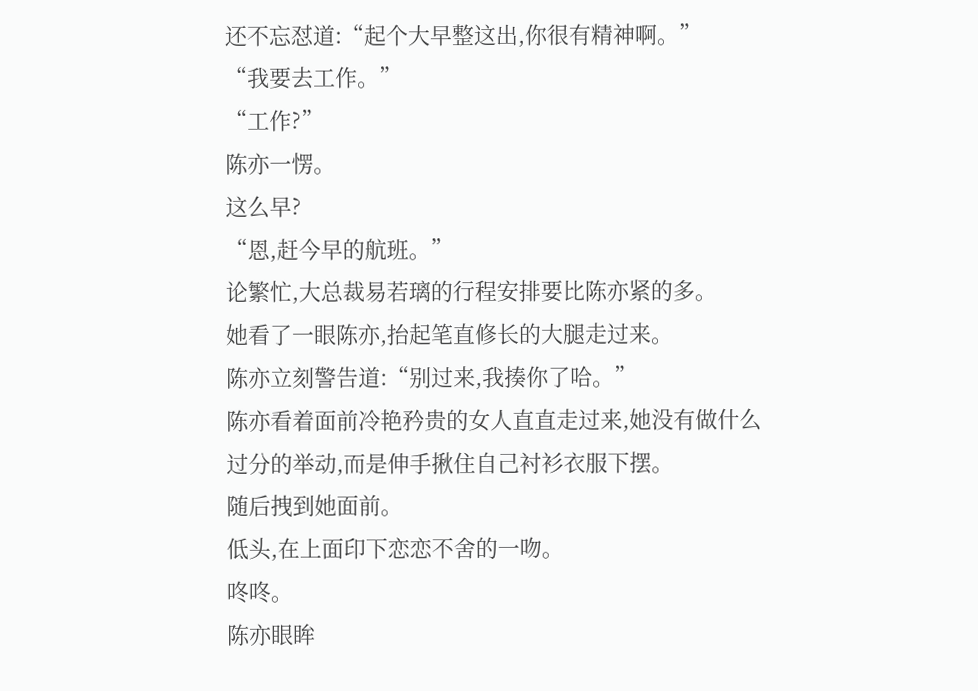还不忘怼道:“起个大早整这出,你很有精神啊。”
“我要去工作。”
“工作?”
陈亦一愣。
这么早?
“恩,赶今早的航班。”
论繁忙,大总裁易若璃的行程安排要比陈亦紧的多。
她看了一眼陈亦,抬起笔直修长的大腿走过来。
陈亦立刻警告道:“别过来,我揍你了哈。”
陈亦看着面前冷艳矜贵的女人直直走过来,她没有做什么过分的举动,而是伸手揪住自己衬衫衣服下摆。
随后拽到她面前。
低头,在上面印下恋恋不舍的一吻。
咚咚。
陈亦眼眸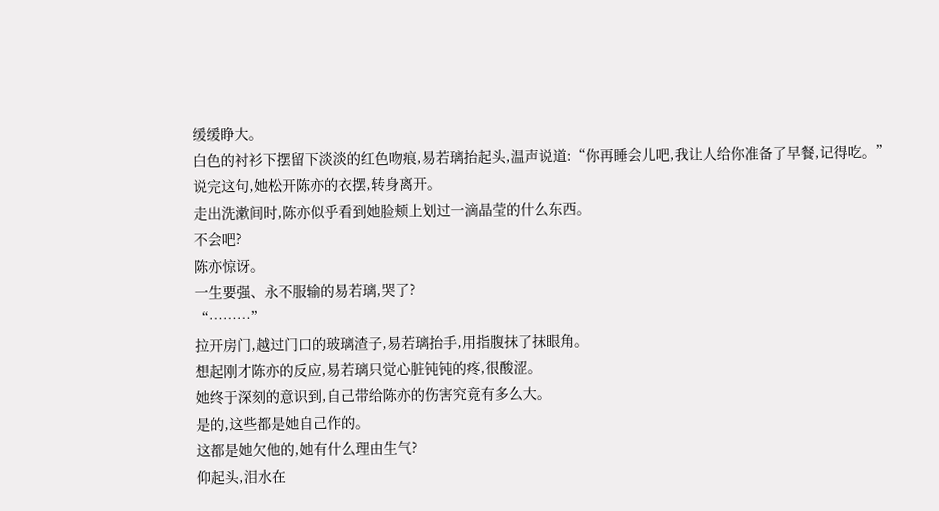缓缓睁大。
白色的衬衫下摆留下淡淡的红色吻痕,易若璃抬起头,温声说道:“你再睡会儿吧,我让人给你准备了早餐,记得吃。”
说完这句,她松开陈亦的衣摆,转身离开。
走出洗漱间时,陈亦似乎看到她脸颊上划过一滴晶莹的什么东西。
不会吧?
陈亦惊讶。
一生要强、永不服输的易若璃,哭了?
“………”
拉开房门,越过门口的玻璃渣子,易若璃抬手,用指腹抹了抹眼角。
想起刚才陈亦的反应,易若璃只觉心脏钝钝的疼,很酸涩。
她终于深刻的意识到,自己带给陈亦的伤害究竟有多么大。
是的,这些都是她自己作的。
这都是她欠他的,她有什么理由生气?
仰起头,泪水在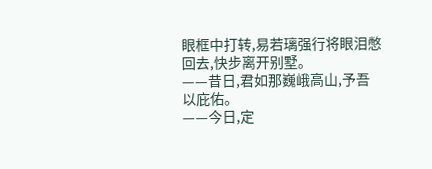眼框中打转,易若璃强行将眼泪憋回去,快步离开别墅。
——昔日,君如那巍峨高山,予吾以庇佑。
——今日,定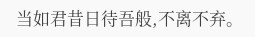当如君昔日待吾般,不离不弃。